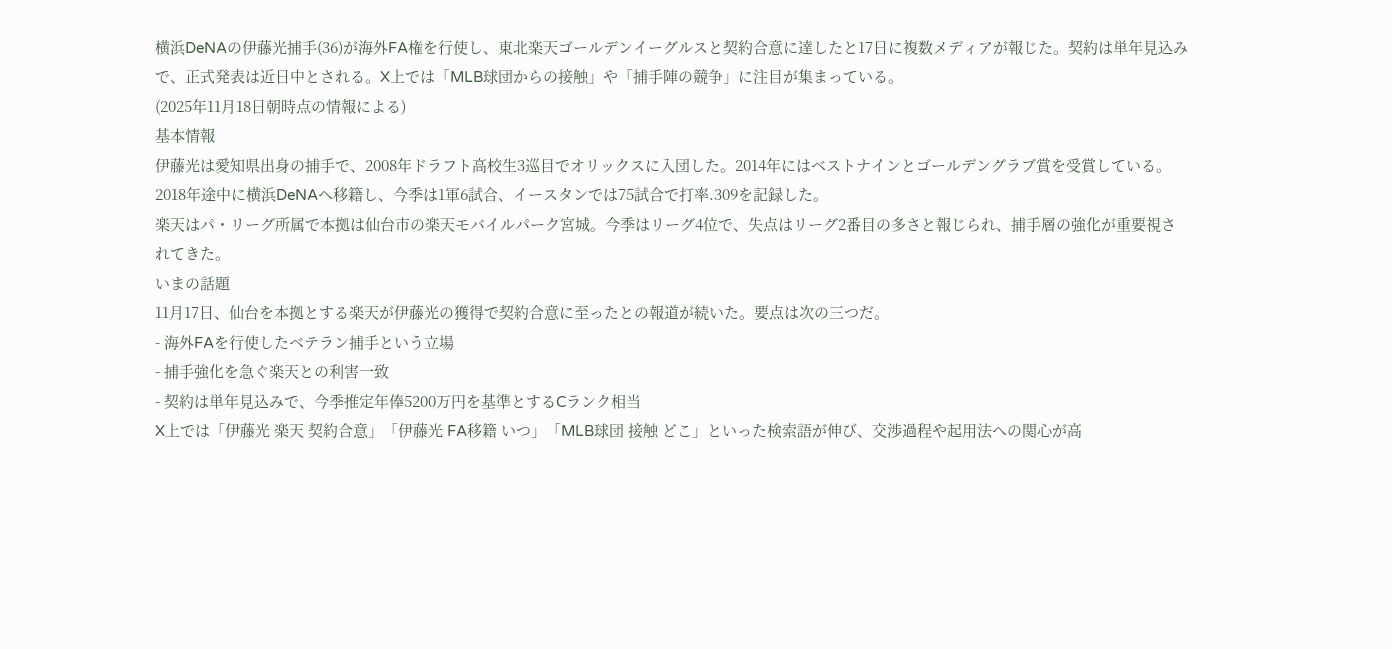横浜DeNAの伊藤光捕手(36)が海外FA権を行使し、東北楽天ゴールデンイーグルスと契約合意に達したと17日に複数メディアが報じた。契約は単年見込みで、正式発表は近日中とされる。X上では「MLB球団からの接触」や「捕手陣の競争」に注目が集まっている。
(2025年11月18日朝時点の情報による)
基本情報
伊藤光は愛知県出身の捕手で、2008年ドラフト高校生3巡目でオリックスに入団した。2014年にはベストナインとゴールデングラブ賞を受賞している。2018年途中に横浜DeNAへ移籍し、今季は1軍6試合、イースタンでは75試合で打率.309を記録した。
楽天はパ・リーグ所属で本拠は仙台市の楽天モバイルパーク宮城。今季はリーグ4位で、失点はリーグ2番目の多さと報じられ、捕手層の強化が重要視されてきた。
いまの話題
11月17日、仙台を本拠とする楽天が伊藤光の獲得で契約合意に至ったとの報道が続いた。要点は次の三つだ。
- 海外FAを行使したベテラン捕手という立場
- 捕手強化を急ぐ楽天との利害一致
- 契約は単年見込みで、今季推定年俸5200万円を基準とするCランク相当
X上では「伊藤光 楽天 契約合意」「伊藤光 FA移籍 いつ」「MLB球団 接触 どこ」といった検索語が伸び、交渉過程や起用法への関心が高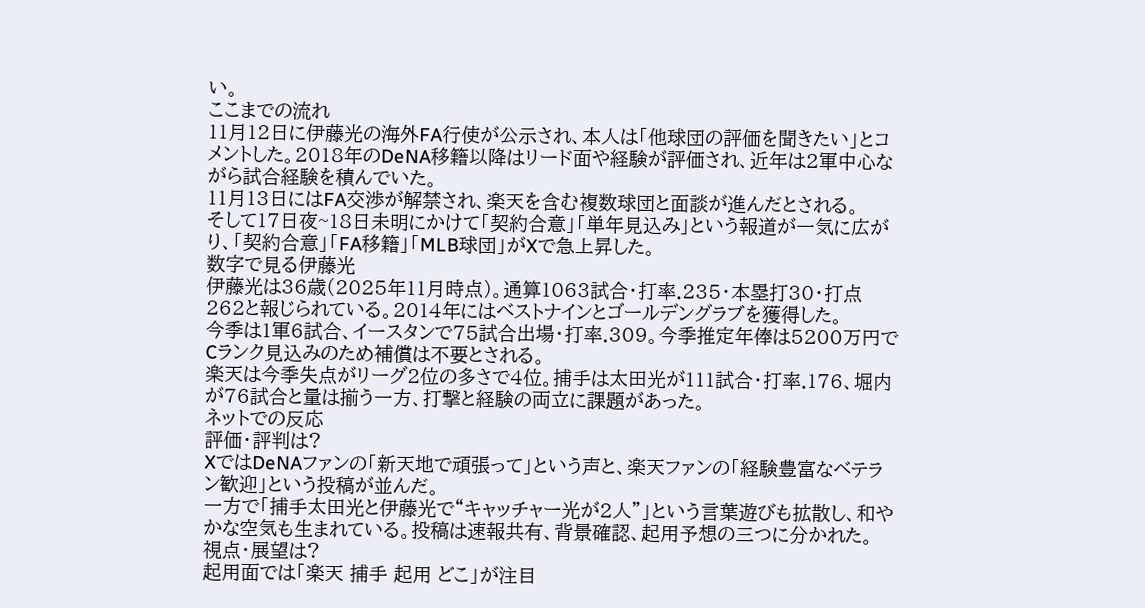い。
ここまでの流れ
11月12日に伊藤光の海外FA行使が公示され、本人は「他球団の評価を聞きたい」とコメントした。2018年のDeNA移籍以降はリード面や経験が評価され、近年は2軍中心ながら試合経験を積んでいた。
11月13日にはFA交渉が解禁され、楽天を含む複数球団と面談が進んだとされる。
そして17日夜~18日未明にかけて「契約合意」「単年見込み」という報道が一気に広がり、「契約合意」「FA移籍」「MLB球団」がXで急上昇した。
数字で見る伊藤光
伊藤光は36歳(2025年11月時点)。通算1063試合・打率.235・本塁打30・打点262と報じられている。2014年にはベストナインとゴールデングラブを獲得した。
今季は1軍6試合、イースタンで75試合出場・打率.309。今季推定年俸は5200万円でCランク見込みのため補償は不要とされる。
楽天は今季失点がリーグ2位の多さで4位。捕手は太田光が111試合・打率.176、堀内が76試合と量は揃う一方、打撃と経験の両立に課題があった。
ネットでの反応
評価・評判は?
XではDeNAファンの「新天地で頑張って」という声と、楽天ファンの「経験豊富なベテラン歓迎」という投稿が並んだ。
一方で「捕手太田光と伊藤光で“キャッチャー光が2人”」という言葉遊びも拡散し、和やかな空気も生まれている。投稿は速報共有、背景確認、起用予想の三つに分かれた。
視点・展望は?
起用面では「楽天 捕手 起用 どこ」が注目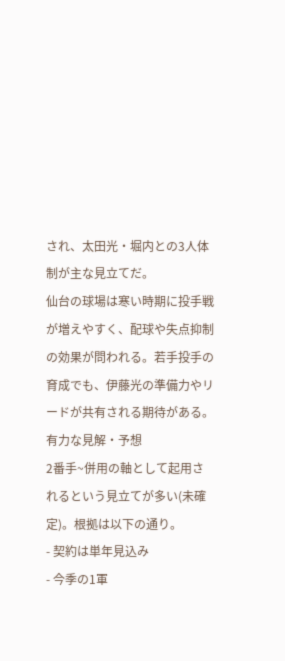され、太田光・堀内との3人体制が主な見立てだ。
仙台の球場は寒い時期に投手戦が増えやすく、配球や失点抑制の効果が問われる。若手投手の育成でも、伊藤光の準備力やリードが共有される期待がある。
有力な見解・予想
2番手~併用の軸として起用されるという見立てが多い(未確定)。根拠は以下の通り。
- 契約は単年見込み
- 今季の1軍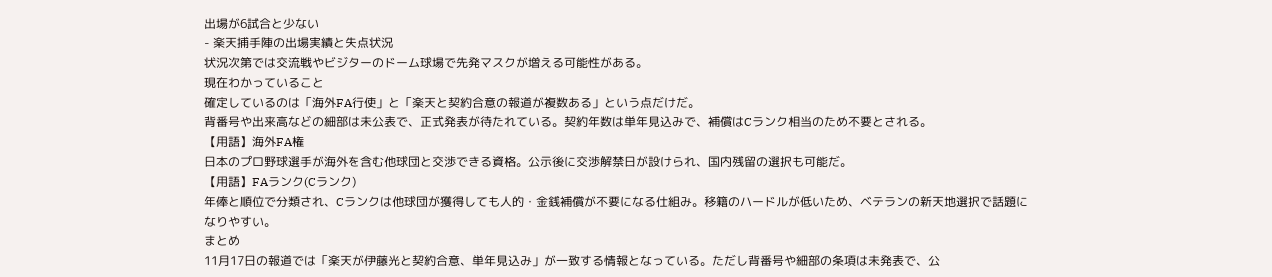出場が6試合と少ない
- 楽天捕手陣の出場実績と失点状況
状況次第では交流戦やビジターのドーム球場で先発マスクが増える可能性がある。
現在わかっていること
確定しているのは「海外FA行使」と「楽天と契約合意の報道が複数ある」という点だけだ。
背番号や出来高などの細部は未公表で、正式発表が待たれている。契約年数は単年見込みで、補償はCランク相当のため不要とされる。
【用語】海外FA権
日本のプロ野球選手が海外を含む他球団と交渉できる資格。公示後に交渉解禁日が設けられ、国内残留の選択も可能だ。
【用語】FAランク(Cランク)
年俸と順位で分類され、Cランクは他球団が獲得しても人的・金銭補償が不要になる仕組み。移籍のハードルが低いため、ベテランの新天地選択で話題になりやすい。
まとめ
11月17日の報道では「楽天が伊藤光と契約合意、単年見込み」が一致する情報となっている。ただし背番号や細部の条項は未発表で、公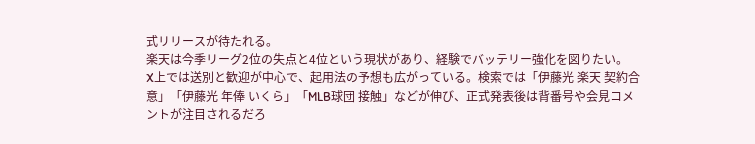式リリースが待たれる。
楽天は今季リーグ2位の失点と4位という現状があり、経験でバッテリー強化を図りたい。
X上では送別と歓迎が中心で、起用法の予想も広がっている。検索では「伊藤光 楽天 契約合意」「伊藤光 年俸 いくら」「MLB球団 接触」などが伸び、正式発表後は背番号や会見コメントが注目されるだろ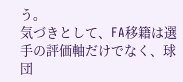う。
気づきとして、FA移籍は選手の評価軸だけでなく、球団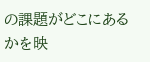の課題がどこにあるかを映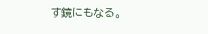す鏡にもなる。